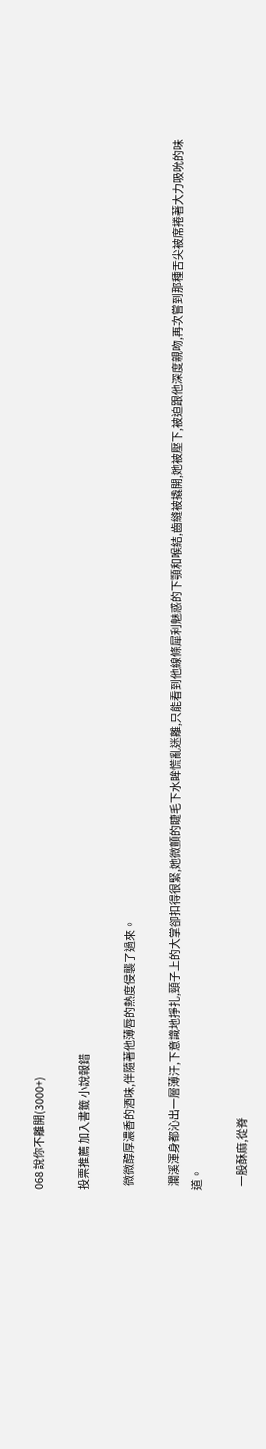068 說你不離開(3000+)

投票推薦 加入書籤 小說報錯

  微微醇厚濃香的酒味,伴隨著他薄唇的熱度侵襲了過來。

  瀾溪渾身都沁出一層薄汗,下意識地掙扎,頸子上的大掌卻扣得很緊,她微顫的睫毛下水眸慌亂迷離,只能看到他線條犀利魅惑的下顎和喉結,齒縫被撬開,她被壓下,被迫跟他深度親吻,再次嘗到那種舌尖被席捲著大力吸吮的味道。

  一股酥麻,從脊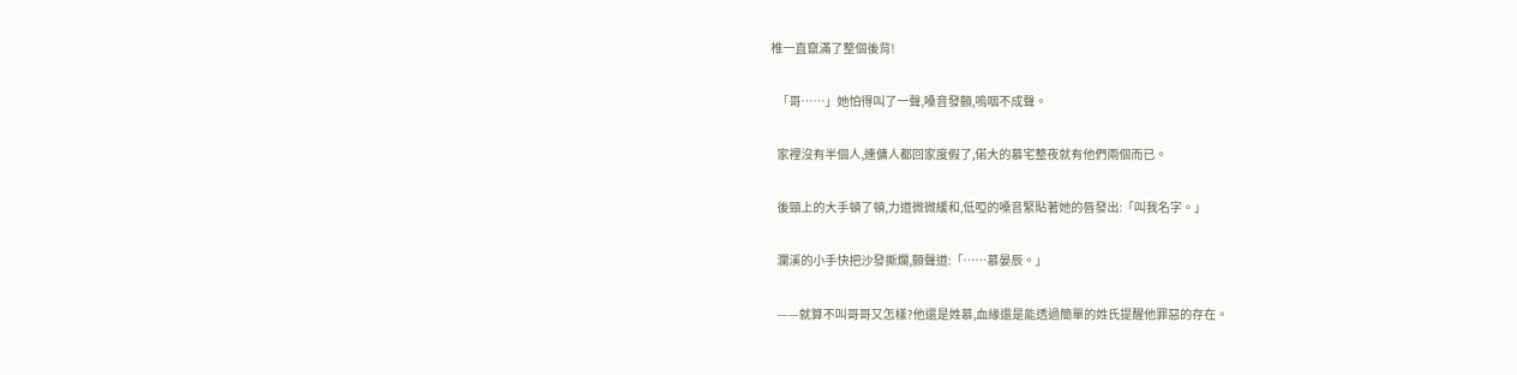椎一直竄滿了整個後背!

  「哥……」她怕得叫了一聲,嗓音發顫,嗚咽不成聲。

  家裡沒有半個人,連傭人都回家度假了,偌大的慕宅整夜就有他們兩個而已。

  後頸上的大手頓了頓,力道微微緩和,低啞的嗓音緊貼著她的唇發出:「叫我名字。」

  瀾溪的小手快把沙發撕爛,顫聲道:「……慕晏辰。」

  ——就算不叫哥哥又怎樣?他還是姓慕,血緣還是能透過簡單的姓氏提醒他罪惡的存在。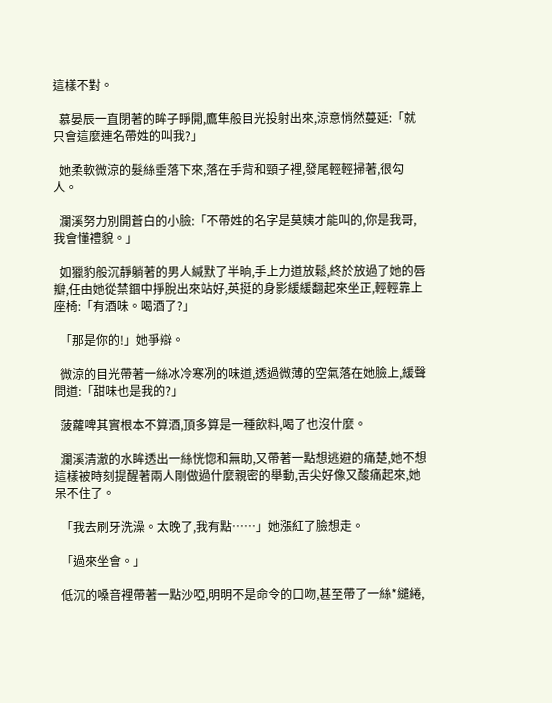這樣不對。

  慕晏辰一直閉著的眸子睜開,鷹隼般目光投射出來,涼意悄然蔓延:「就只會這麼連名帶姓的叫我?」

  她柔軟微涼的髮絲垂落下來,落在手背和頸子裡,發尾輕輕掃著,很勾人。

  瀾溪努力別開蒼白的小臉:「不帶姓的名字是莫姨才能叫的,你是我哥,我會懂禮貌。」

  如獵豹般沉靜躺著的男人緘默了半晌,手上力道放鬆,終於放過了她的唇瓣,任由她從禁錮中掙脫出來站好,英挺的身影緩緩翻起來坐正,輕輕靠上座椅:「有酒味。喝酒了?」

  「那是你的!」她爭辯。

  微涼的目光帶著一絲冰冷寒冽的味道,透過微薄的空氣落在她臉上,緩聲問道:「甜味也是我的?」

  菠蘿啤其實根本不算酒,頂多算是一種飲料,喝了也沒什麼。

  瀾溪清澈的水眸透出一絲恍惚和無助,又帶著一點想逃避的痛楚,她不想這樣被時刻提醒著兩人剛做過什麼親密的舉動,舌尖好像又酸痛起來,她呆不住了。

  「我去刷牙洗澡。太晚了,我有點……」她漲紅了臉想走。

  「過來坐會。」

  低沉的嗓音裡帶著一點沙啞,明明不是命令的口吻,甚至帶了一絲*繾綣,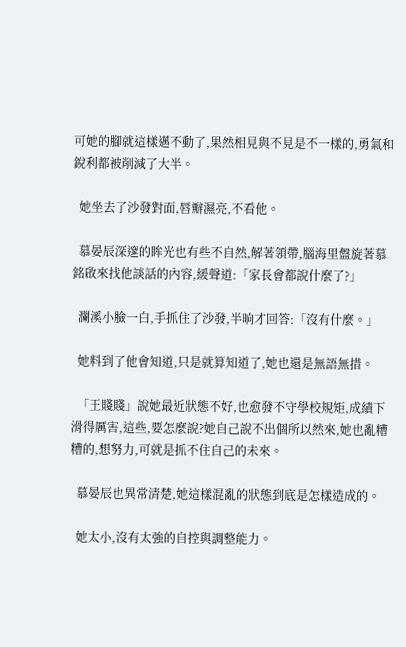可她的腳就這樣邁不動了,果然相見與不見是不一樣的,勇氣和銳利都被削減了大半。

  她坐去了沙發對面,唇瓣濕亮,不看他。

  慕晏辰深邃的眸光也有些不自然,解著領帶,腦海里盤旋著慕銘啟來找他談話的內容,緩聲道:「家長會都說什麼了?」

  瀾溪小臉一白,手抓住了沙發,半晌才回答:「沒有什麼。」

  她料到了他會知道,只是就算知道了,她也還是無語無措。

  「王賤賤」說她最近狀態不好,也愈發不守學校規矩,成績下滑得厲害,這些,要怎麼說?她自己說不出個所以然來,她也亂糟糟的,想努力,可就是抓不住自己的未來。

  慕晏辰也異常清楚,她這樣混亂的狀態到底是怎樣造成的。

  她太小,沒有太強的自控與調整能力。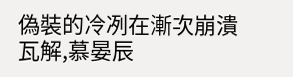偽裝的冷冽在漸次崩潰瓦解,慕晏辰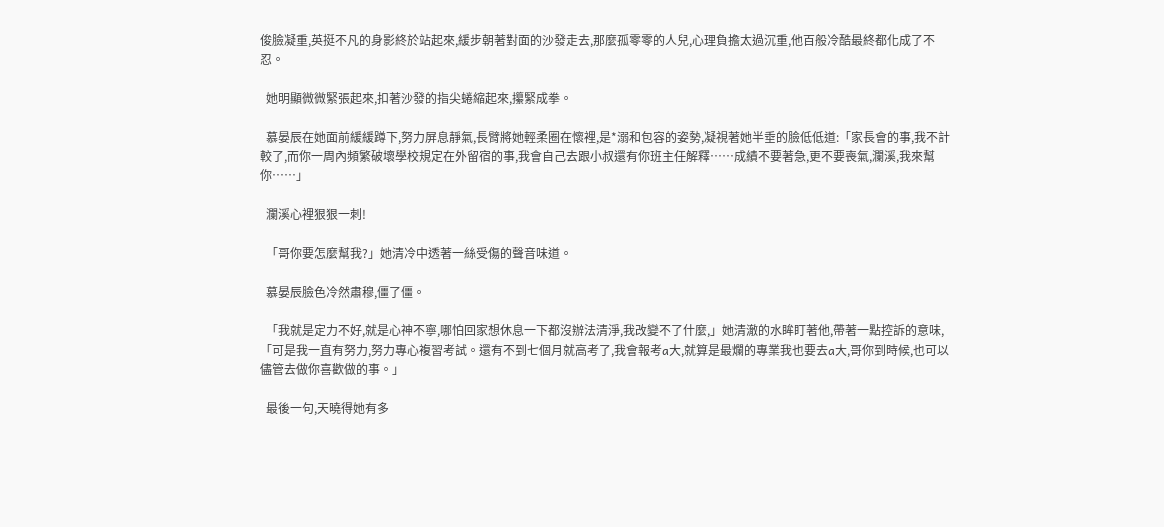俊臉凝重,英挺不凡的身影終於站起來,緩步朝著對面的沙發走去,那麼孤零零的人兒,心理負擔太過沉重,他百般冷酷最終都化成了不忍。

  她明顯微微緊張起來,扣著沙發的指尖蜷縮起來,攥緊成拳。

  慕晏辰在她面前緩緩蹲下,努力屏息靜氣,長臂將她輕柔圈在懷裡,是*溺和包容的姿勢,凝視著她半垂的臉低低道:「家長會的事,我不計較了,而你一周內頻繁破壞學校規定在外留宿的事,我會自己去跟小叔還有你班主任解釋……成績不要著急,更不要喪氣,瀾溪,我來幫你……」

  瀾溪心裡狠狠一刺!

  「哥你要怎麼幫我?」她清冷中透著一絲受傷的聲音味道。

  慕晏辰臉色冷然肅穆,僵了僵。

  「我就是定力不好,就是心神不寧,哪怕回家想休息一下都沒辦法清淨,我改變不了什麼,」她清澈的水眸盯著他,帶著一點控訴的意味,「可是我一直有努力,努力專心複習考試。還有不到七個月就高考了,我會報考a大,就算是最爛的專業我也要去a大,哥你到時候,也可以儘管去做你喜歡做的事。」

  最後一句,天曉得她有多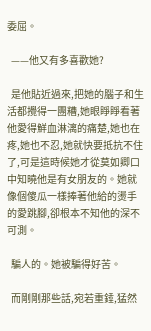委屈。

  ——他又有多喜歡她?

  是他貼近過來,把她的腦子和生活都攪得一團糟,她眼睜睜看著他愛得鮮血淋漓的痛楚,她也在疼,她也不忍,她就快要抵抗不住了,可是這時候她才從莫如卿口中知曉他是有女朋友的。她就像個傻瓜一樣捧著他給的燙手的愛跳腳,卻根本不知他的深不可測。

  騙人的。她被騙得好苦。

  而剛剛那些話,宛若重錘,猛然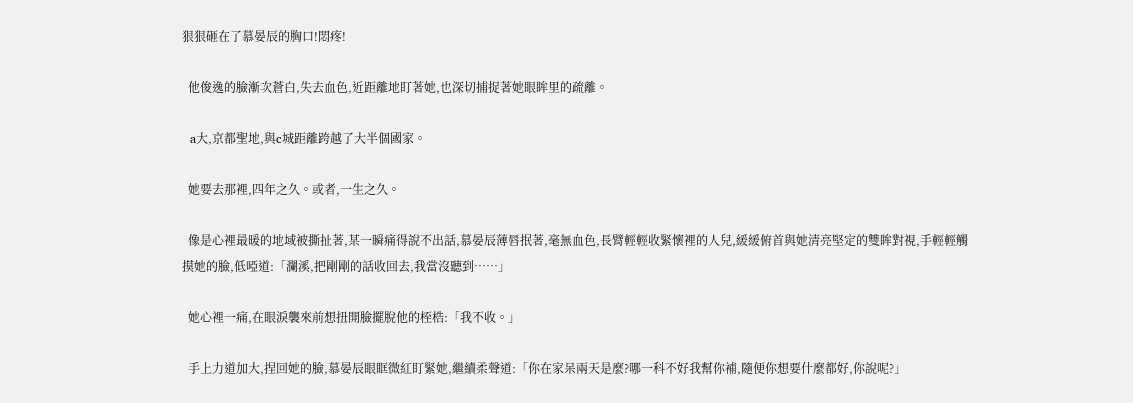狠狠砸在了慕晏辰的胸口!悶疼!

  他俊逸的臉漸次蒼白,失去血色,近距離地盯著她,也深切捕捉著她眼眸里的疏離。

  a大,京都聖地,與c城距離跨越了大半個國家。

  她要去那裡,四年之久。或者,一生之久。

  像是心裡最暖的地域被撕扯著,某一瞬痛得說不出話,慕晏辰薄唇抿著,毫無血色,長臂輕輕收緊懷裡的人兒,緩緩俯首與她清亮堅定的雙眸對視,手輕輕觸摸她的臉,低啞道:「瀾溪,把剛剛的話收回去,我當沒聽到……」

  她心裡一痛,在眼淚襲來前想扭開臉擺脫他的桎梏:「我不收。」

  手上力道加大,捏回她的臉,慕晏辰眼眶微紅盯緊她,繼續柔聲道:「你在家呆兩天是麼?哪一科不好我幫你補,隨便你想要什麼都好,你說呢?」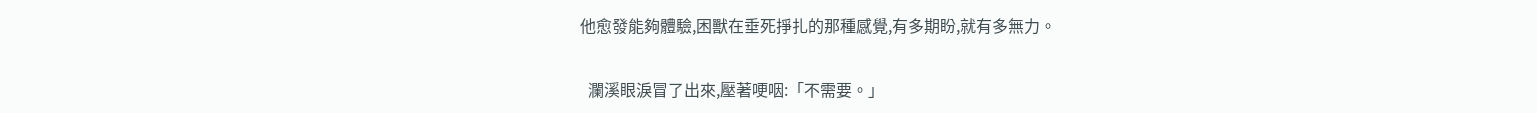他愈發能夠體驗,困獸在垂死掙扎的那種感覺,有多期盼,就有多無力。

  瀾溪眼淚冒了出來,壓著哽咽:「不需要。」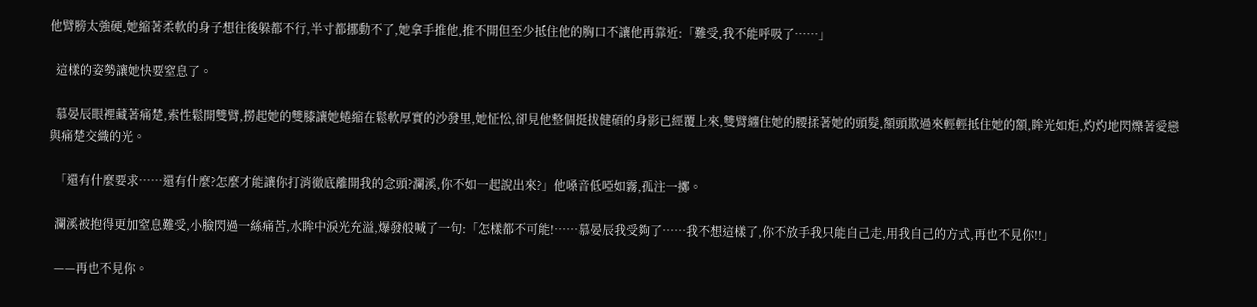他臂膀太強硬,她縮著柔軟的身子想往後躲都不行,半寸都挪動不了,她拿手推他,推不開但至少抵住他的胸口不讓他再靠近:「難受,我不能呼吸了……」

  這樣的姿勢讓她快要窒息了。

  慕晏辰眼裡藏著痛楚,索性鬆開雙臂,撈起她的雙膝讓她蜷縮在鬆軟厚實的沙發里,她怔忪,卻見他整個挺拔健碩的身影已經覆上來,雙臂纏住她的腰揉著她的頭髮,額頭欺過來輕輕抵住她的額,眸光如炬,灼灼地閃爍著愛戀與痛楚交織的光。

  「還有什麼要求……還有什麼?怎麼才能讓你打消徹底離開我的念頭?瀾溪,你不如一起說出來?」他嗓音低啞如霧,孤注一擲。

  瀾溪被抱得更加窒息難受,小臉閃過一絲痛苦,水眸中淚光充溢,爆發般喊了一句:「怎樣都不可能!……慕晏辰我受夠了……我不想這樣了,你不放手我只能自己走,用我自己的方式,再也不見你!!」

  ——再也不見你。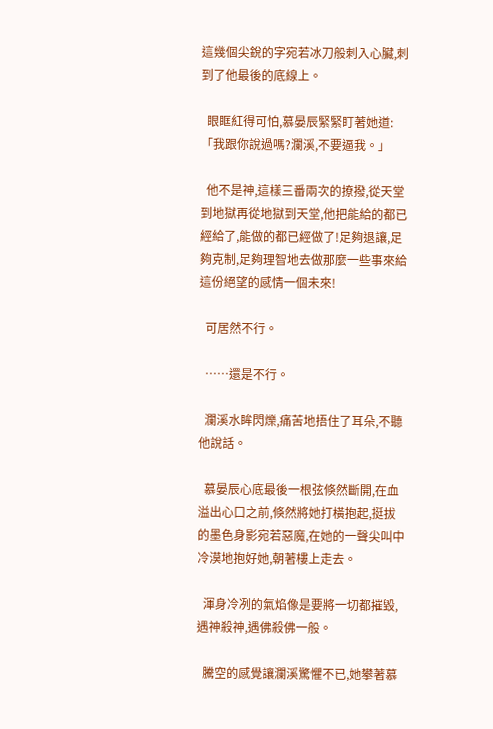這幾個尖銳的字宛若冰刀般刺入心臟,刺到了他最後的底線上。

  眼眶紅得可怕,慕晏辰緊緊盯著她道:「我跟你說過嗎?瀾溪,不要逼我。」

  他不是神,這樣三番兩次的撩撥,從天堂到地獄再從地獄到天堂,他把能給的都已經給了,能做的都已經做了!足夠退讓,足夠克制,足夠理智地去做那麼一些事來給這份絕望的感情一個未來!

  可居然不行。

  ……還是不行。

  瀾溪水眸閃爍,痛苦地捂住了耳朵,不聽他說話。

  慕晏辰心底最後一根弦倏然斷開,在血溢出心口之前,倏然將她打橫抱起,挺拔的墨色身影宛若惡魔,在她的一聲尖叫中冷漠地抱好她,朝著樓上走去。

  渾身冷冽的氣焰像是要將一切都摧毀,遇神殺神,遇佛殺佛一般。

  騰空的感覺讓瀾溪驚懼不已,她攀著慕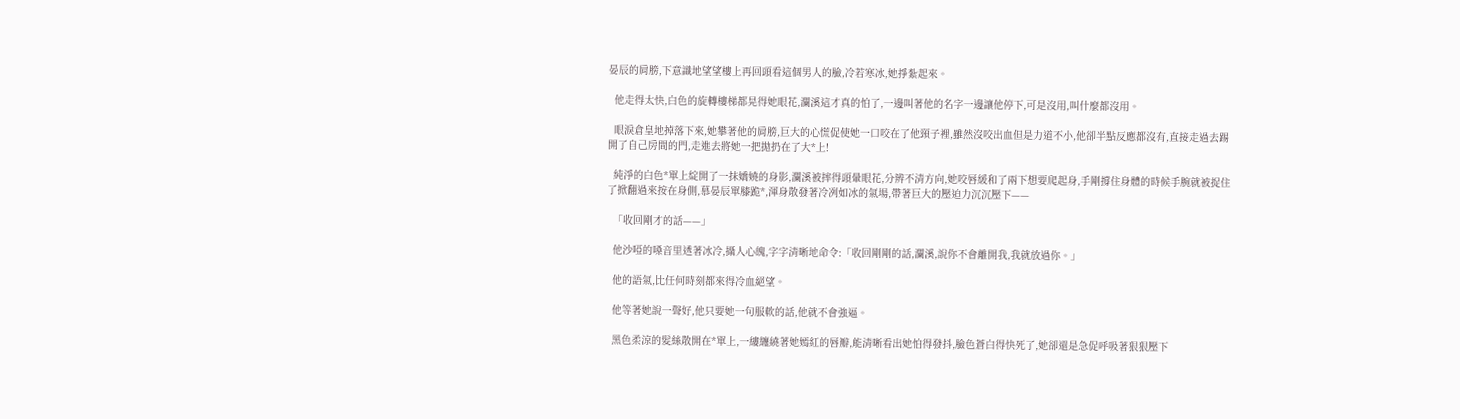晏辰的肩膀,下意識地望望樓上再回頭看這個男人的臉,冷若寒冰,她掙紮起來。

  他走得太快,白色的旋轉樓梯都晃得她眼花,瀾溪這才真的怕了,一邊叫著他的名字一邊讓他停下,可是沒用,叫什麼都沒用。

  眼淚倉皇地掉落下來,她攀著他的肩膀,巨大的心慌促使她一口咬在了他頸子裡,雖然沒咬出血但是力道不小,他卻半點反應都沒有,直接走過去踢開了自己房間的門,走進去將她一把拋扔在了大*上!

  純淨的白色*單上綻開了一抹嬌嬈的身影,瀾溪被摔得頭暈眼花,分辨不清方向,她咬唇緩和了兩下想要爬起身,手剛撐住身體的時候手腕就被捉住了掀翻過來按在身側,慕晏辰單膝跪*,渾身散發著冷冽如冰的氣場,帶著巨大的壓迫力沉沉壓下——

  「收回剛才的話——」

  他沙啞的嗓音里透著冰冷,攝人心魄,字字清晰地命令:「收回剛剛的話,瀾溪,說你不會離開我,我就放過你。」

  他的語氣,比任何時刻都來得冷血絕望。

  他等著她說一聲好,他只要她一句服軟的話,他就不會強逼。

  黑色柔涼的髮絲散開在*單上,一縷纏繞著她嫣紅的唇瓣,能清晰看出她怕得發抖,臉色蒼白得快死了,她卻還是急促呼吸著狠狠壓下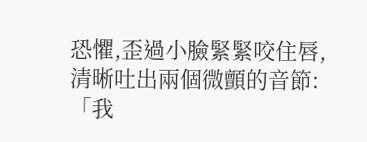恐懼,歪過小臉緊緊咬住唇,清晰吐出兩個微顫的音節:「我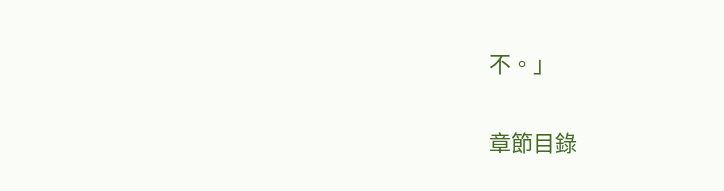不。」

章節目錄